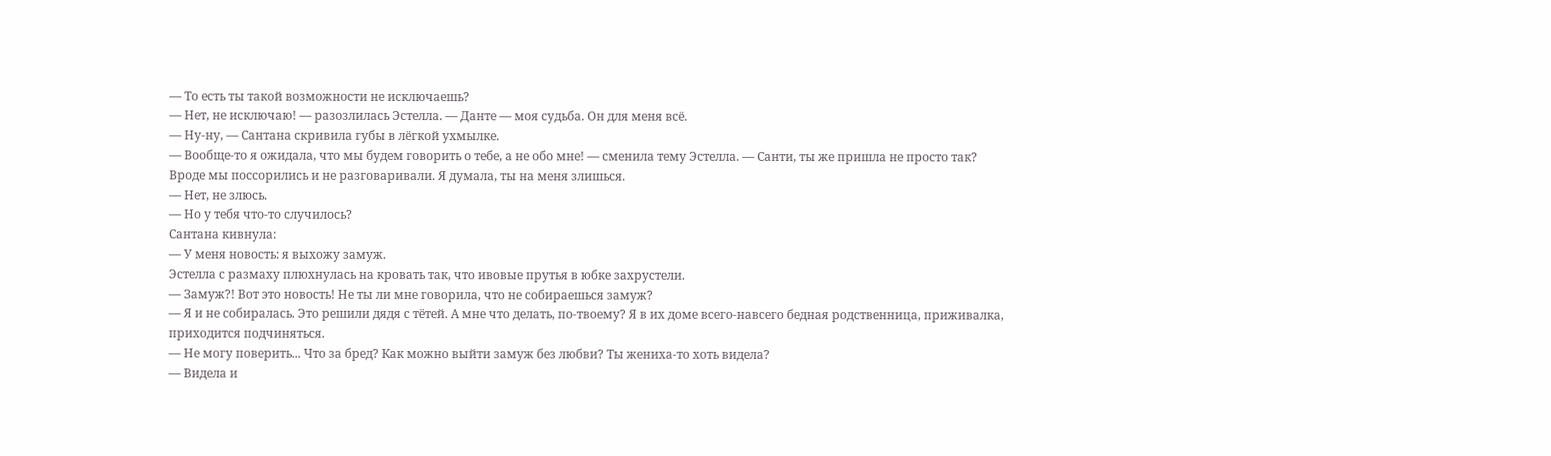— То есть ты такой возможности не исключаешь?
— Нет, не исключаю! — разозлилась Эстелла. — Данте — моя судьба. Он для меня всё.
— Ну-ну, — Сантана скривила губы в лёгкой ухмылке.
— Вообще-то я ожидала, что мы будем говорить о тебе, а не обо мне! — сменила тему Эстелла. — Санти, ты же пришла не просто так? Вроде мы поссорились и не разговаривали. Я думала, ты на меня злишься.
— Нет, не злюсь.
— Но у тебя что-то случилось?
Сантана кивнула:
— У меня новость: я выхожу замуж.
Эстелла с размаху плюхнулась на кровать так, что ивовые прутья в юбке захрустели.
— Замуж?! Вот это новость! Не ты ли мне говорила, что не собираешься замуж?
— Я и не собиралась. Это решили дядя с тётей. А мне что делать, по-твоему? Я в их доме всего-навсего бедная родственница, приживалка, приходится подчиняться.
— Не могу поверить... Что за бред? Как можно выйти замуж без любви? Ты жениха-то хоть видела?
— Видела и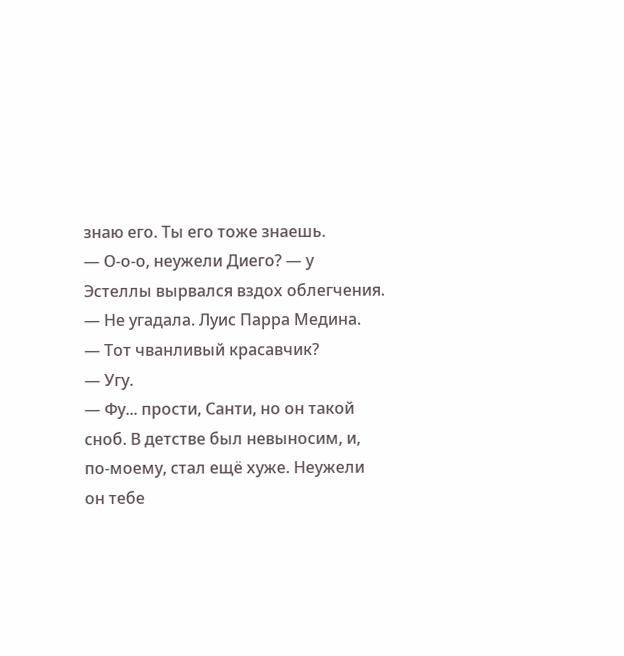знаю его. Ты его тоже знаешь.
— О-о-о, неужели Диего? — у Эстеллы вырвался вздох облегчения.
— Не угадала. Луис Парра Медина.
— Тот чванливый красавчик?
— Угу.
— Фу... прости, Санти, но он такой сноб. В детстве был невыносим, и, по-моему, стал ещё хуже. Неужели он тебе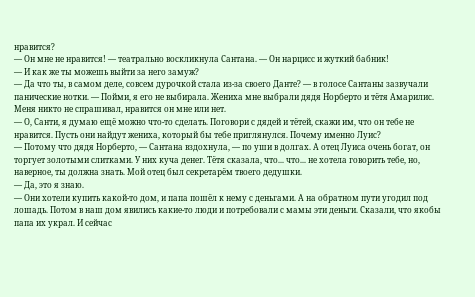нравится?
— Он мне не нравится! — театрально воскликнула Сантана. — Он нарцисс и жуткий бабник!
— И как же ты можешь выйти за него замуж?
— Да что ты, в самом деле, совсем дурочкой стала из-за своего Данте? — в голосе Сантаны зазвучали панические нотки. — Пойми, я его не выбирала. Жениха мне выбрали дядя Норберто и тётя Амарилис. Меня никто не спрашивал, нравится он мне или нет.
— О, Санти, я думаю ещё можно что-то сделать. Поговори с дядей и тётей, скажи им, что он тебе не нравится. Пусть они найдут жениха, который бы тебе приглянулся. Почему именно Луис?
— Потому что дядя Норберто, — Сантана вздохнула, — по уши в долгах. А отец Луиса очень богат, он торгует золотыми слитками. У них куча денег. Тётя сказала, что... что... не хотела говорить тебе, но, наверное, ты должна знать. Мой отец был секретарём твоего дедушки.
— Да, это я знаю.
— Они хотели купить какой-то дом, и папа пошёл к нему с деньгами. А на обратном пути угодил под лошадь. Потом в наш дом явились какие-то люди и потребовали с мамы эти деньги. Сказали, что якобы папа их украл. И сейчас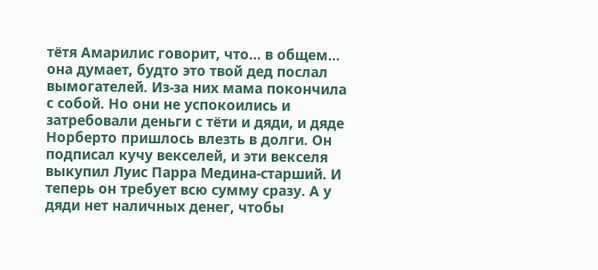тётя Амарилис говорит, что... в общем... она думает, будто это твой дед послал вымогателей. Из-за них мама покончила с собой. Но они не успокоились и затребовали деньги с тёти и дяди, и дяде Норберто пришлось влезть в долги. Он подписал кучу векселей, и эти векселя выкупил Луис Парра Медина-старший. И теперь он требует всю сумму сразу. А у дяди нет наличных денег, чтобы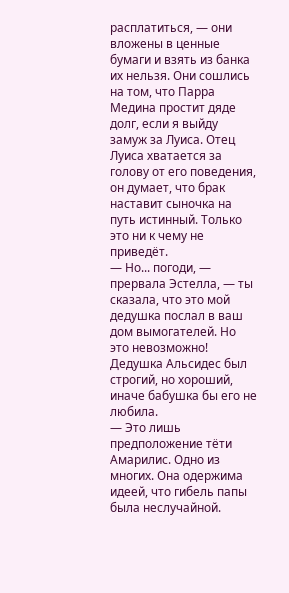расплатиться, — они вложены в ценные бумаги и взять из банка их нельзя. Они сошлись на том, что Парра Медина простит дяде долг, если я выйду замуж за Луиса. Отец Луиса хватается за голову от его поведения, он думает, что брак наставит сыночка на путь истинный. Только это ни к чему не приведёт.
— Но... погоди, — прервала Эстелла, — ты сказала, что это мой дедушка послал в ваш дом вымогателей. Но это невозможно! Дедушка Альсидес был строгий, но хороший, иначе бабушка бы его не любила.
— Это лишь предположение тёти Амарилис. Одно из многих. Она одержима идеей, что гибель папы была неслучайной.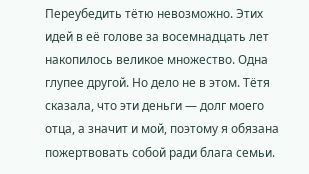Переубедить тётю невозможно. Этих идей в её голове за восемнадцать лет накопилось великое множество. Одна глупее другой. Но дело не в этом. Тётя сказала, что эти деньги — долг моего отца, а значит и мой, поэтому я обязана пожертвовать собой ради блага семьи.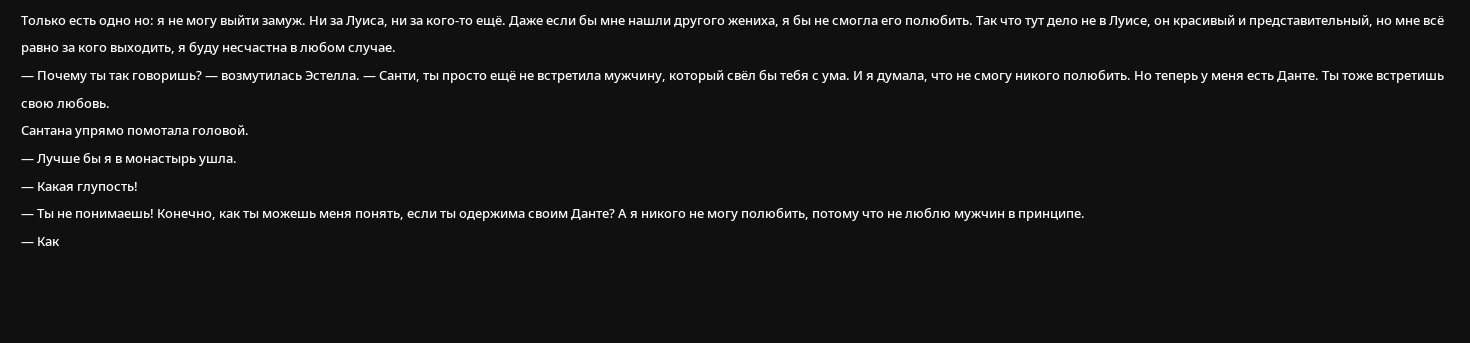Только есть одно но: я не могу выйти замуж. Ни за Луиса, ни за кого-то ещё. Даже если бы мне нашли другого жениха, я бы не смогла его полюбить. Так что тут дело не в Луисе, он красивый и представительный, но мне всё равно за кого выходить, я буду несчастна в любом случае.
— Почему ты так говоришь? — возмутилась Эстелла. — Санти, ты просто ещё не встретила мужчину, который свёл бы тебя с ума. И я думала, что не смогу никого полюбить. Но теперь у меня есть Данте. Ты тоже встретишь свою любовь.
Сантана упрямо помотала головой.
— Лучше бы я в монастырь ушла.
— Какая глупость!
— Ты не понимаешь! Конечно, как ты можешь меня понять, если ты одержима своим Данте? А я никого не могу полюбить, потому что не люблю мужчин в принципе.
— Как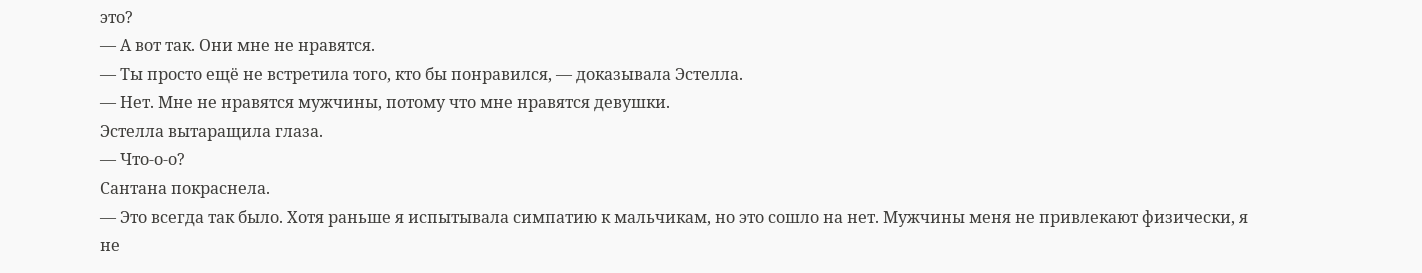это?
— А вот так. Они мне не нравятся.
— Ты просто ещё не встретила того, кто бы понравился, — доказывала Эстелла.
— Нет. Мне не нравятся мужчины, потому что мне нравятся девушки.
Эстелла вытаращила глаза.
— Что-о-о?
Сантана покраснела.
— Это всегда так было. Хотя раньше я испытывала симпатию к мальчикам, но это сошло на нет. Мужчины меня не привлекают физически, я не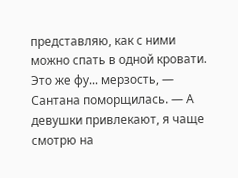представляю, как с ними можно спать в одной кровати. Это же фу... мерзость, — Сантана поморщилась. — А девушки привлекают, я чаще смотрю на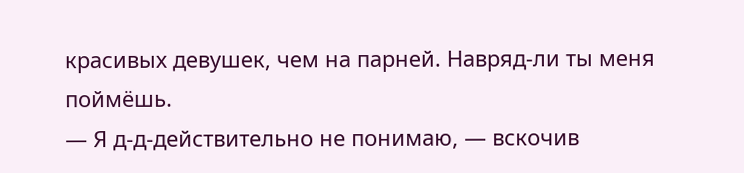красивых девушек, чем на парней. Навряд-ли ты меня поймёшь.
— Я д-д-действительно не понимаю, — вскочив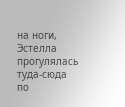на ноги, Эстелла прогулялась туда-сюда по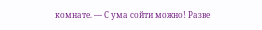комнате. — С ума сойти можно! Разве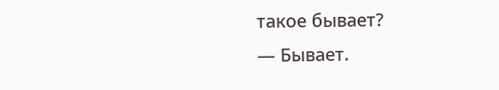такое бывает?
— Бывает.